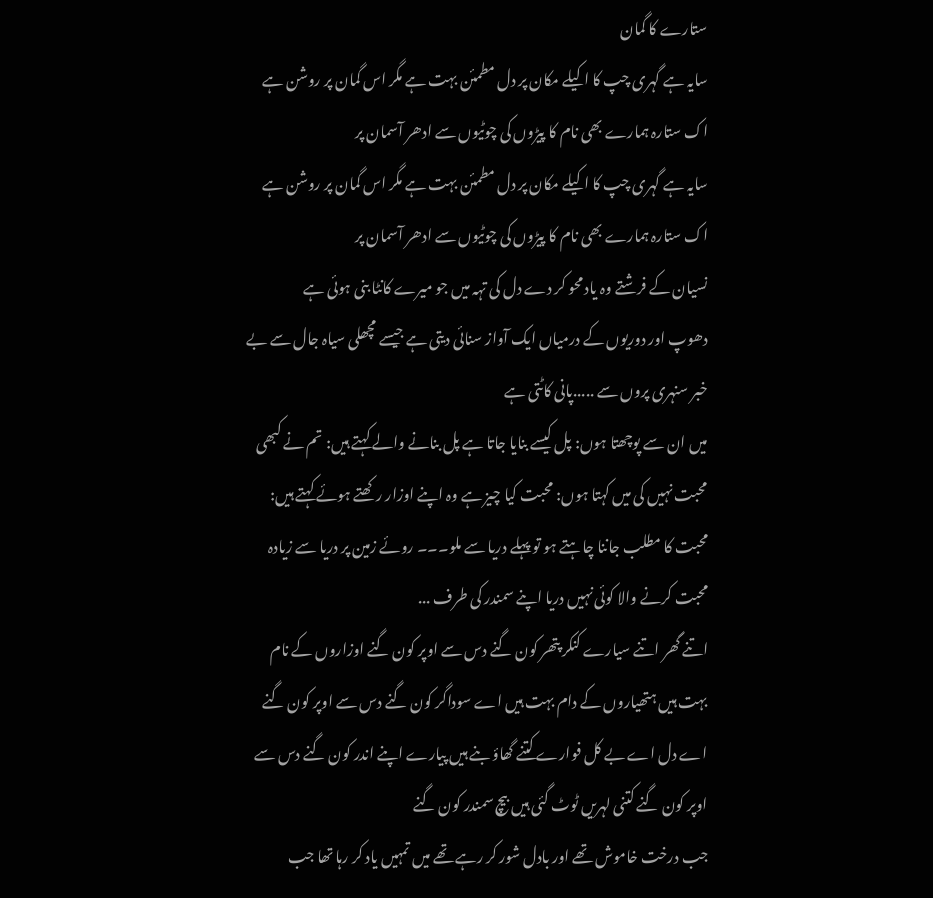ستارے کا گمان
سایہ ہے گہری چپ کا اکیلے مکان پر دل مطمئن بہت ہے مگر اس گمان پر روشن ہے اک ستارہ ہمارے بھی نام کا پیڑوں کی چوٹیوں سے ادھر آسمان پر
سایہ ہے گہری چپ کا اکیلے مکان پر دل مطمئن بہت ہے مگر اس گمان پر روشن ہے اک ستارہ ہمارے بھی نام کا پیڑوں کی چوٹیوں سے ادھر آسمان پر
نسیان کے فرشتے وہ یاد محو کر دے دل کی تہہ میں جو میرے کانٹا بنی ہوئی ہے
دھوپ اور دوریوں کے درمیاں ایک آواز سنائی دیتی ہے جیسے مچھلی سیاہ جال سے بے خبر سنہری پروں سے .....پانی کاٹتی ہے
میں ان سے پوچھتا ہوں: پل کیسے بنایا جاتا ہے پل بنانے والے کہتے ہیں: تم نے کبھی محبت نہیں کی میں کہتا ہوں: محبت کیا چیز ہے وہ اپنے اوزار رکھتے ہوئے کہتے ہیں: محبت کا مطلب جاننا چاہتے ہو تو پہلے دریا سے ملو۔۔۔ روئے زمین پر دریا سے زیادہ محبت کرنے والا کوئی نہیں دریا اپنے سمندر کی طرف ...
اتنے گھر اتنے سیارے کنکر پتھر کون گنے دس سے اوپر کون گنے اوزاروں کے نام بہت ہیں ہتھیاروں کے دام بہت ہیں اے سوداگر کون گنے دس سے اوپر کون گنے اے دل اے بے کل فوارے کتنے گھاؤ بنے ہیں پیارے اپنے اندر کون گنے دس سے اوپر کون گنے کتنی لہریں ٹوٹ گئی ہیں بیچ سمندر کون گنے
جب درخت خاموش تھے اور بادل شور کر رہے تھے میں تمہیں یاد کر رہا تھا جب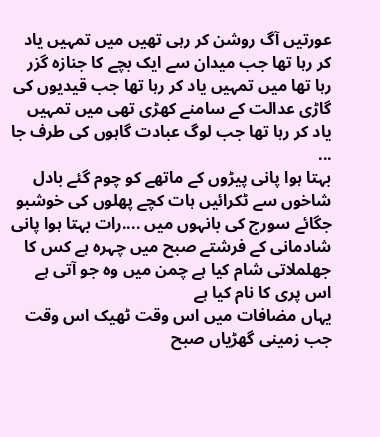عورتیں آگ روشن کر رہی تھیں میں تمہیں یاد کر رہا تھا جب میدان سے ایک بچے کا جنازہ گزر رہا تھا میں تمہیں یاد کر رہا تھا جب قیدیوں کی گاڑی عدالت کے سامنے کھڑی تھی میں تمہیں یاد کر رہا تھا جب لوگ عبادت گاہوں کی طرف جا ...
بہتا ہوا پانی پیڑوں کے ماتھے کو چوم گئے بادل شاخوں سے ٹکرائیں ہات کچے پھلوں کی خوشبو جگائے سورج کی بانہوں میں ....رات بہتا ہوا پانی
شادمانی کے فرشتے صبح میں چہرہ ہے کس کا جھلملاتی شام کیا ہے چمن میں وہ جو آتی ہے اس پری کا نام کیا ہے
یہاں مضافات میں اس وقت ٹھیک اس وقت جب زمینی گھڑیاں صبح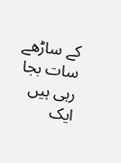کے ساڑھے سات بجا رہی ہیں ایک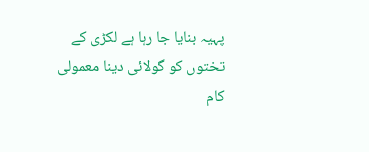پہیہ بنایا جا رہا ہے لکڑی کے تختوں کو گولائی دینا معمولی کام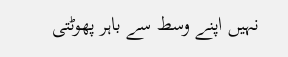نہیں اپنے وسط سے باہر پھوٹتی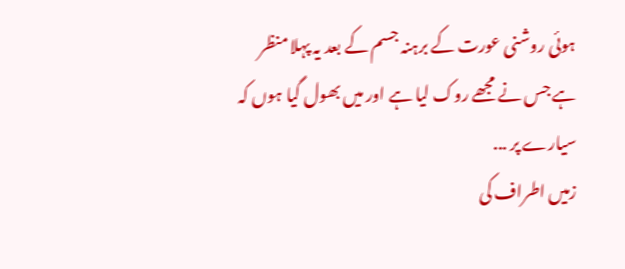ہوئی روشنی عورت کے برہنہ جسم کے بعد یہ پہلا منظر ہے جس نے مجھے روک لیا ہے اور میں بھول گیا ہوں کہ سیارے پر ...
زمیں اطراف کی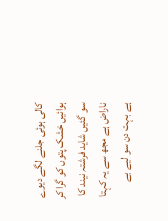کالی ہوئی جلنے لگے دیوے ہوائیں خشک پتوں کو گرا کر سو گئیں شاید فرشتہ نیند کا ناراض ہے مجھ سے یہ کہتا ہے بہت دن سو لیے بے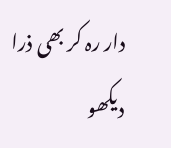دار رہ کر بھی ذرا دیکھو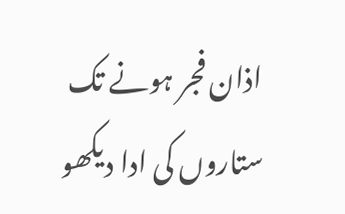اذان فجر ہونے تک ستاروں کی ادا دیکھو